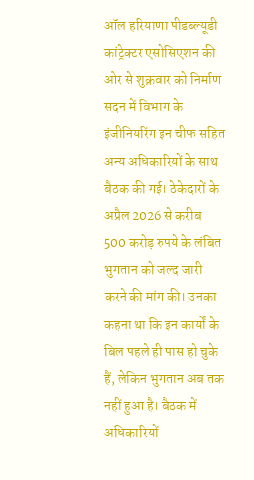ऑल हरियाणा पीडब्ल्यूडी कांट्रेक्टर एसोसिएशन की ओर से शुक्रवार को निर्माण सदन में विभाग के इंजीनियरिंग इन चीफ सहित अन्य अधिकारियों के साथ बैठक की गई। ठेकेदारों के अप्रैल 2026 से करीब 500 करोड़ रुपये के लंबित भुगतान को जल्द जारी करने की मांग की। उनका कहना था कि इन कार्यों के बिल पहले ही पास हो चुके हैं, लेकिन भुगतान अब तक नहीं हुआ है। बैठक में अधिकारियों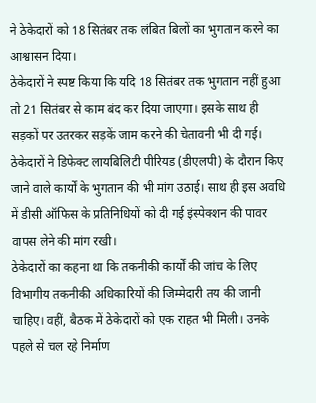ने ठेकेदारों को 18 सितंबर तक लंबित बिलों का भुगतान करने का आश्वासन दिया।
ठेकेदारों ने स्पष्ट किया कि यदि 18 सितंबर तक भुगतान नहीं हुआ तो 21 सितंबर से काम बंद कर दिया जाएगा। इसके साथ ही सड़कों पर उतरकर सड़कें जाम करने की चेतावनी भी दी गई। ठेकेदारों ने डिफेक्ट लायबिलिटी पीरियड (डीएलपी) के दौरान किए जाने वाले कार्यों के भुगतान की भी मांग उठाई। साथ ही इस अवधि में डीसी ऑफिस के प्रतिनिधियों को दी गई इंस्पेक्शन की पावर वापस लेने की मांग रखी।
ठेकेदारों का कहना था कि तकनीकी कार्यों की जांच के लिए विभागीय तकनीकी अधिकारियों की जिम्मेदारी तय की जानी चाहिए। वहीं, बैठक में ठेकेदारों को एक राहत भी मिली। उनके पहले से चल रहे निर्माण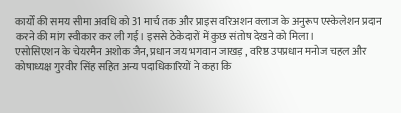कार्यों की समय सीमा अवधि को 31 मार्च तक और प्राइस वरिअशन क्लाज के अनुरूप एस्केलेशन प्रदान करने की मांग स्वीकार कर ली गई। इससे ठेकेदारों में कुछ संतोष देखने को मिला।
एसोसिएशन के चेयरमैन अशोक जैन, प्रधान जय भगवान जाखड़ , वरिष्ठ उपप्रधान मनोज चहल और कोषाध्यक्ष गुरवीर सिंह सहित अन्य पदाधिकारियों ने कहा कि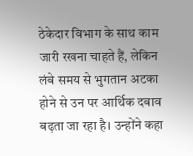ठेकेदार विभाग के साथ काम जारी रखना चाहते हैं, लेकिन लंबे समय से भुगतान अटका होने से उन पर आर्थिक दबाव बढ़ता जा रहा है। उन्होंने कहा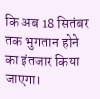कि अब 18 सितंबर तक भुगतान होने का इंतजार किया जाएगा।